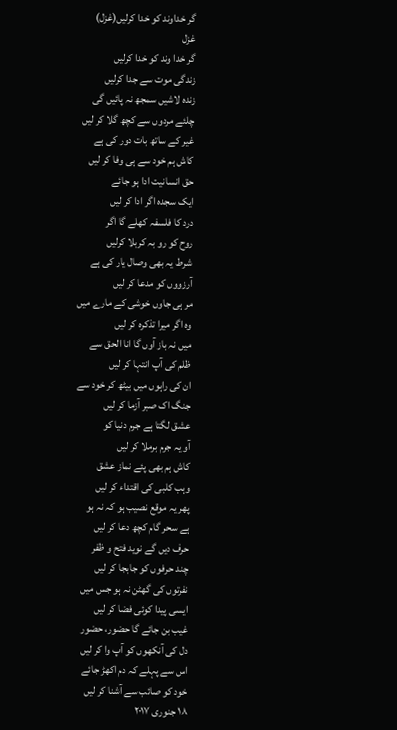گر خداوند کو خدا کرلیں(غزل)
غزل
گر خدا وند کو خدا کرلیں
زندگی موت سے جدا کرلیں
زندہ لاشیں سمجھ نہ پائیں گی
چلئے مردوں سے کچھ گلا کر لیں
غیر کے ساتھ بات دور کی ہے
کاش ہم خود سے ہی وفا کر لیں
حق انسانیت ادا ہو جائے
ایک سجدہ اگر ادا کر لیں
درد کا فلسفہ کھلے گا اگر
روح کو رو بہ کربلا کرلیں
شرط یہ بھی وصال یار کی ہے
آرزووں کو مدعا کر لیں
مر ہی جاوں خوشی کے مارے میں
وہ اگر میرا تذکرہ کر لیں
میں نہ باز آوں گا انا الحق سے
ظلم کی آپ انتہا کر لیں
ان کی راہوں میں بیٹھ کر خود سے
جنگ اک صبر آزما کر لیں
عشق لگتا ہے جرم دنیا کو
آو یہ جرم برملا کر لیں
کاش ہم بھی پئے نماز عشق
وہب کلبی کی اقتداء کر لیں
پھر یہ موقع نصیب ہو کہ نہ ہو
ہے سحر گام کچھ دعا کر لیں
حرف دیں گے نوید فتح و ظفر
چند حرفوں کو جابجا کر لیں
نفرتوں کی گھٹن نہ ہو جس میں
ایسی پیدا کوئی فضا کر لیں
غیب بن جائے گا حضور، حضور
دل کی آنکھوں کو آپ وا کر لیں
اس سے پہلے کہ دم اکھڑ جائے
خود کو صائب سے آشنا کر لیں
۱۸ جنوری ۲۰۱۷